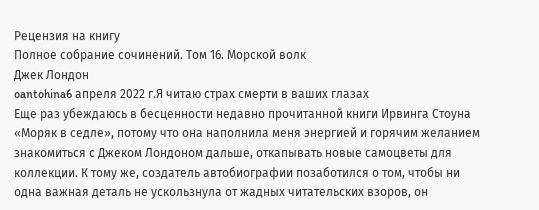Рецензия на книгу
Полное собрание сочинений. Том 16. Морской волк
Джек Лондон
oantohina6 апреля 2022 г.Я читаю страх смерти в ваших глазах
Еще раз убеждаюсь в бесценности недавно прочитанной книги Ирвинга Стоуна «Моряк в седле», потому что она наполнила меня энергией и горячим желанием знакомиться с Джеком Лондоном дальше, откапывать новые самоцветы для коллекции. К тому же, создатель автобиографии позаботился о том, чтобы ни одна важная деталь не ускользнула от жадных читательских взоров, он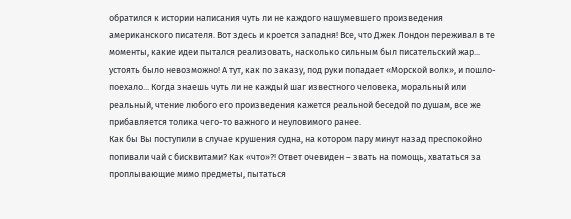обратился к истории написания чуть ли не каждого нашумевшего произведения американского писателя. Вот здесь и кроется западня! Все, что Джек Лондон переживал в те моменты, какие идеи пытался реализовать, насколько сильным был писательский жар... устоять было невозможно! А тут, как по заказу, под руки попадает «Морской волк», и пошло-поехало... Когда знаешь чуть ли не каждый шаг известного человека, моральный или реальный, чтение любого его произведения кажется реальной беседой по душам, все же прибавляется толика чего-то важного и неуловимого ранее.
Как бы Вы поступили в случае крушения судна, на котором пару минут назад преспокойно попивали чай с бисквитами? Как «что»?! Ответ очевиден – звать на помощь, хвататься за проплывающие мимо предметы, пытаться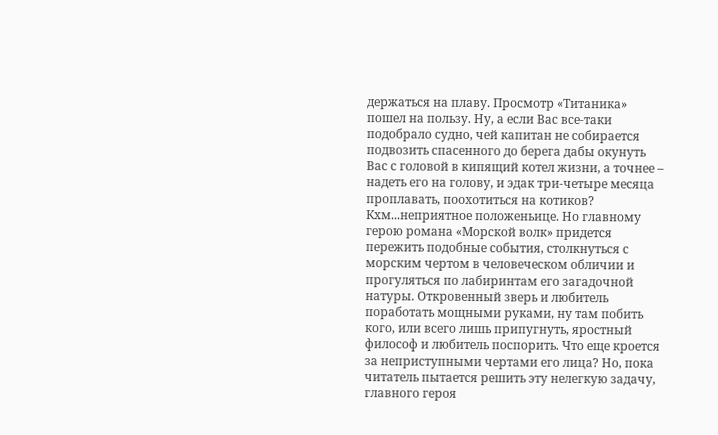держаться на плаву. Просмотр «Титаника» пошел на пользу. Ну, а если Вас все-таки подобрало судно, чей капитан не собирается подвозить спасенного до берега дабы окунуть Вас с головой в кипящий котел жизни, а точнее – надеть его на голову, и эдак три-четыре месяца проплавать, поохотиться на котиков? Кхм...неприятное положеньице. Но главному герою романа «Морской волк» придется пережить подобные события, столкнуться с морским чертом в человеческом обличии и прогуляться по лабиринтам его загадочной натуры. Откровенный зверь и любитель поработать мощными руками, ну там побить кого, или всего лишь припугнуть, яростный философ и любитель поспорить. Что еще кроется за неприступными чертами его лица? Но, пока читатель пытается решить эту нелегкую задачу, главного героя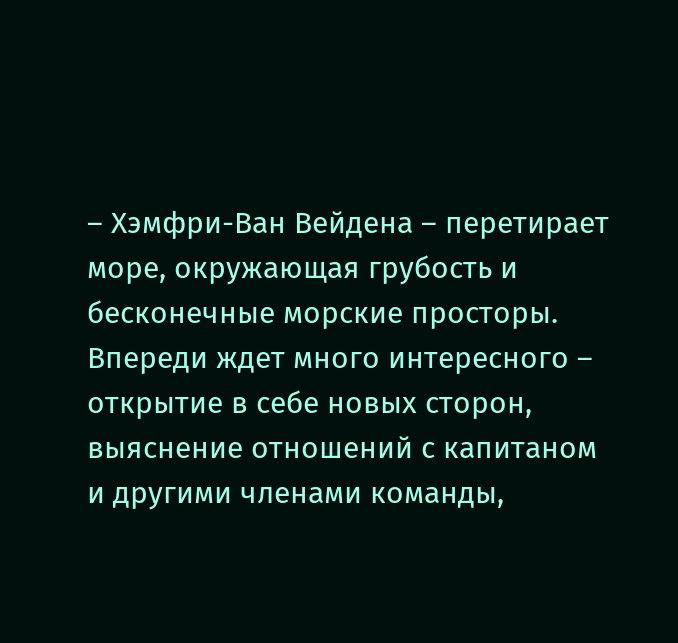– Хэмфри-Ван Вейдена – перетирает море, окружающая грубость и бесконечные морские просторы. Впереди ждет много интересного – открытие в себе новых сторон, выяснение отношений с капитаном и другими членами команды,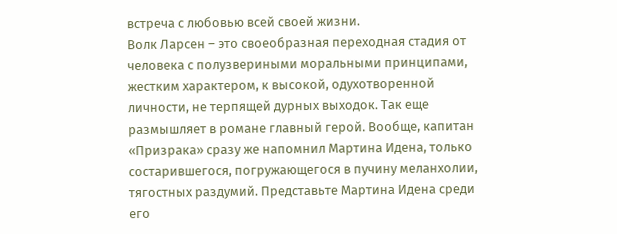встреча с любовью всей своей жизни.
Волк Ларсен – это своеобразная переходная стадия от человека с полузвериными моральными принципами, жестким характером, к высокой, одухотворенной личности, не терпящей дурных выходок. Так еще размышляет в романе главный герой. Вообще, капитан «Призрака» сразу же напомнил Мартина Идена, только состарившегося, погружающегося в пучину меланхолии, тягостных раздумий. Представьте Мартина Идена среди его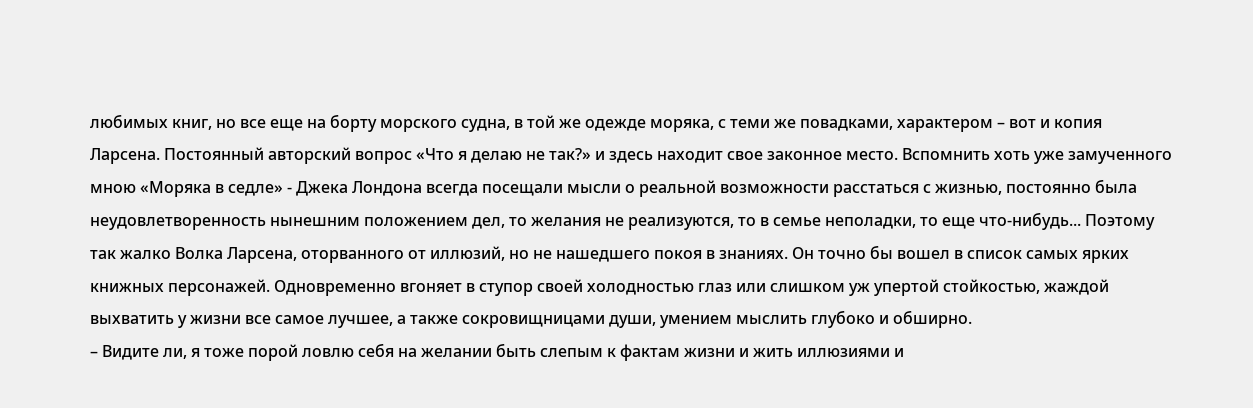любимых книг, но все еще на борту морского судна, в той же одежде моряка, с теми же повадками, характером – вот и копия Ларсена. Постоянный авторский вопрос «Что я делаю не так?» и здесь находит свое законное место. Вспомнить хоть уже замученного мною «Моряка в седле» - Джека Лондона всегда посещали мысли о реальной возможности расстаться с жизнью, постоянно была неудовлетворенность нынешним положением дел, то желания не реализуются, то в семье неполадки, то еще что-нибудь... Поэтому так жалко Волка Ларсена, оторванного от иллюзий, но не нашедшего покоя в знаниях. Он точно бы вошел в список самых ярких книжных персонажей. Одновременно вгоняет в ступор своей холодностью глаз или слишком уж упертой стойкостью, жаждой выхватить у жизни все самое лучшее, а также сокровищницами души, умением мыслить глубоко и обширно.
– Видите ли, я тоже порой ловлю себя на желании быть слепым к фактам жизни и жить иллюзиями и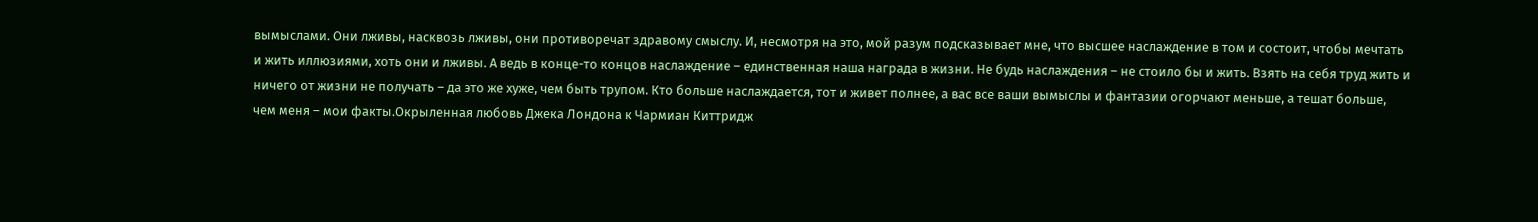вымыслами. Они лживы, насквозь лживы, они противоречат здравому смыслу. И, несмотря на это, мой разум подсказывает мне, что высшее наслаждение в том и состоит, чтобы мечтать и жить иллюзиями, хоть они и лживы. А ведь в конце-то концов наслаждение – единственная наша награда в жизни. Не будь наслаждения – не стоило бы и жить. Взять на себя труд жить и ничего от жизни не получать – да это же хуже, чем быть трупом. Кто больше наслаждается, тот и живет полнее, а вас все ваши вымыслы и фантазии огорчают меньше, а тешат больше, чем меня – мои факты.Окрыленная любовь Джека Лондона к Чармиан Киттридж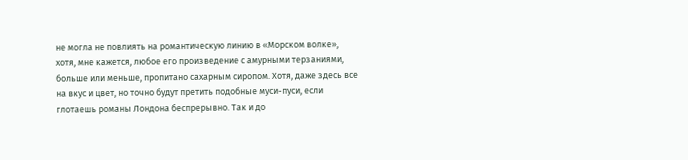не могла не повлиять на романтическую линию в «Морском волке», хотя, мне кажется, любое его произведение с амурными терзаниями, больше или меньше, пропитано сахарным сиропом. Хотя, даже здесь все на вкус и цвет, но точно будут претить подобные муси-пуси, если глотаешь романы Лондона беспрерывно. Так и до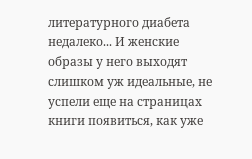литературного диабета недалеко... И женские образы у него выходят слишком уж идеальные, не успели еще на страницах книги появиться, как уже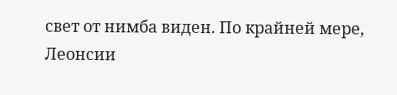свет от нимба виден. По крайней мере, Леонсии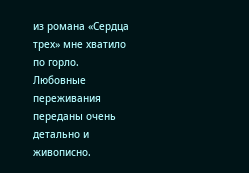из романа «Сердца трех» мне хватило по горло. Любовные переживания переданы очень детально и живописно.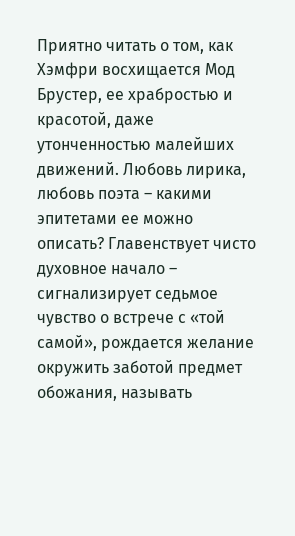Приятно читать о том, как Хэмфри восхищается Мод Брустер, ее храбростью и красотой, даже утонченностью малейших движений. Любовь лирика, любовь поэта – какими эпитетами ее можно описать? Главенствует чисто духовное начало – сигнализирует седьмое чувство о встрече с «той самой», рождается желание окружить заботой предмет обожания, называть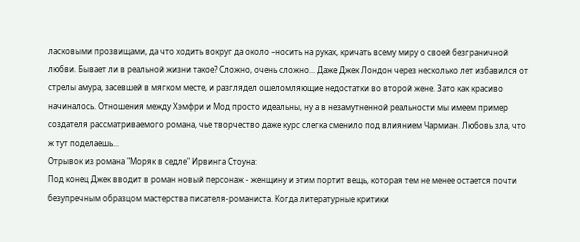ласковыми прозвищами, да что ходить вокруг да около –носить на руках, кричать всему миру о своей безграничной любви. Бывает ли в реальной жизни такое? Сложно, очень сложно... Даже Джек Лондон через несколько лет избавился от стрелы амура, засевшей в мягком месте, и разглядел ошеломляющие недостатки во второй жене. Зато как красиво начиналось. Отношения между Хэмфри и Мод просто идеальны, ну а в незамутненной реальности мы имеем пример создателя рассматриваемого романа, чье творчество даже курс слегка сменило под влиянием Чармиан. Любовь зла, что ж тут поделаешь...
Отрывок из романа "Моряк в седле" Ирвинга Стоуна:
Под конец Джек вводит в роман новый персонаж - женщину и этим портит вещь, которая тем не менее остается почти безупречным образцом мастерства писателя-романиста. Когда литературные критики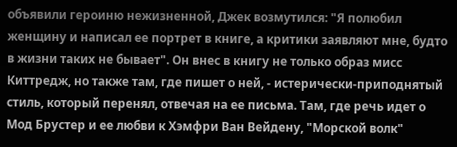объявили героиню нежизненной, Джек возмутился: "Я полюбил женщину и написал ее портрет в книге, а критики заявляют мне, будто в жизни таких не бывает". Он внес в книгу не только образ мисс Киттредж, но также там, где пишет о ней, - истерически-приподнятый стиль, который перенял, отвечая на ее письма. Там, где речь идет о Мод Брустер и ее любви к Хэмфри Ван Вейдену, "Морской волк"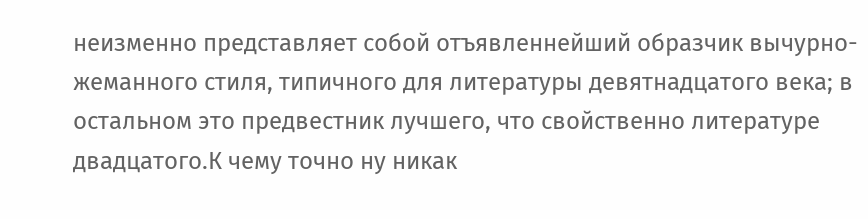неизменно представляет собой отъявленнейший образчик вычурно-жеманного стиля, типичного для литературы девятнадцатого века; в остальном это предвестник лучшего, что свойственно литературе двадцатого.К чему точно ну никак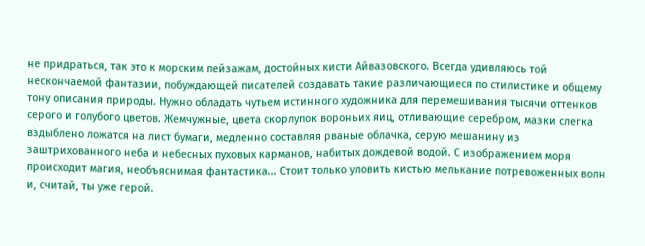не придраться, так это к морским пейзажам, достойных кисти Айвазовского. Всегда удивляюсь той нескончаемой фантазии, побуждающей писателей создавать такие различающиеся по стилистике и общему тону описания природы. Нужно обладать чутьем истинного художника для перемешивания тысячи оттенков серого и голубого цветов. Жемчужные, цвета скорлупок вороньих яиц, отливающие серебром, мазки слегка вздыблено ложатся на лист бумаги, медленно составляя рваные облачка, серую мешанину из заштрихованного неба и небесных пуховых карманов, набитых дождевой водой. С изображением моря происходит магия, необъяснимая фантастика... Стоит только уловить кистью мелькание потревоженных волн и, считай, ты уже герой.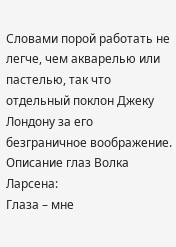Словами порой работать не легче, чем акварелью или пастелью, так что отдельный поклон Джеку Лондону за его безграничное воображение.
Описание глаз Волка Ларсена:
Глаза – мне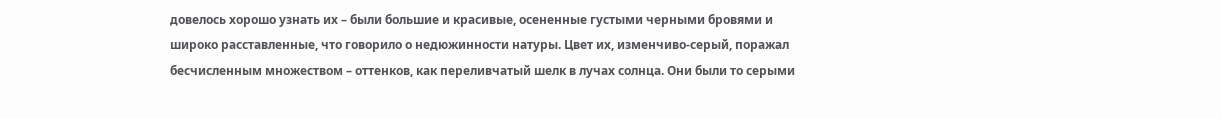довелось хорошо узнать их – были большие и красивые, осененные густыми черными бровями и широко расставленные, что говорило о недюжинности натуры. Цвет их, изменчиво-серый, поражал бесчисленным множеством – оттенков, как переливчатый шелк в лучах солнца. Они были то серыми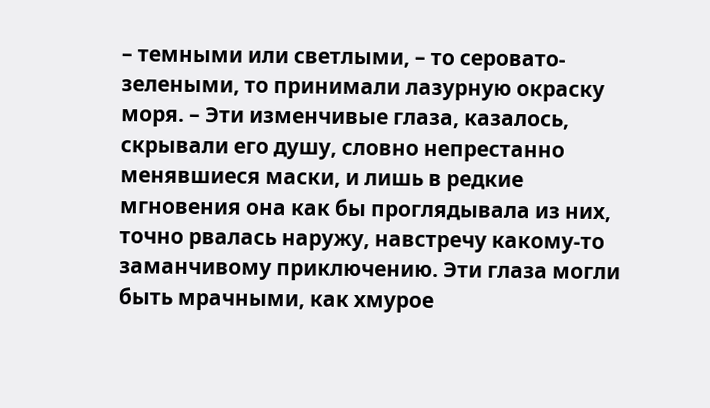– темными или светлыми, – то серовато-зелеными, то принимали лазурную окраску моря. – Эти изменчивые глаза, казалось, скрывали его душу, словно непрестанно менявшиеся маски, и лишь в редкие мгновения она как бы проглядывала из них, точно рвалась наружу, навстречу какому-то заманчивому приключению. Эти глаза могли быть мрачными, как хмурое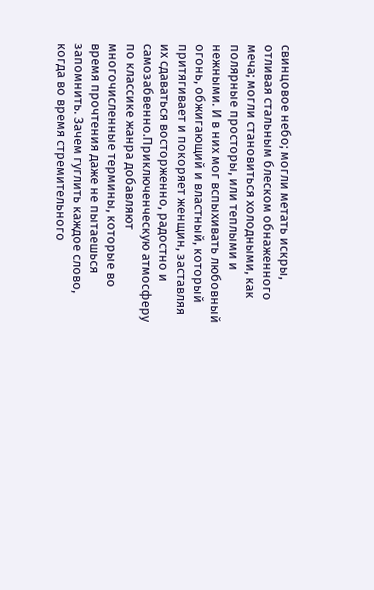свинцовое небо; могли метать искры, отливая стальным блеском обнаженного меча; могли становиться холодными, как полярные просторы, или теплыми и нежными. И в них мог вспыхивать любовный огонь, обжигающий и властный, который притягивает и покоряет женщин, заставляя их сдаваться восторженно, радостно и самозабвенно.Приключенческую атмосферу по классике жанра добавляют многочисленные термины, которые во время прочтения даже не пытаешься запомнить. Зачем гуглить каждое слово, когда во время стремительного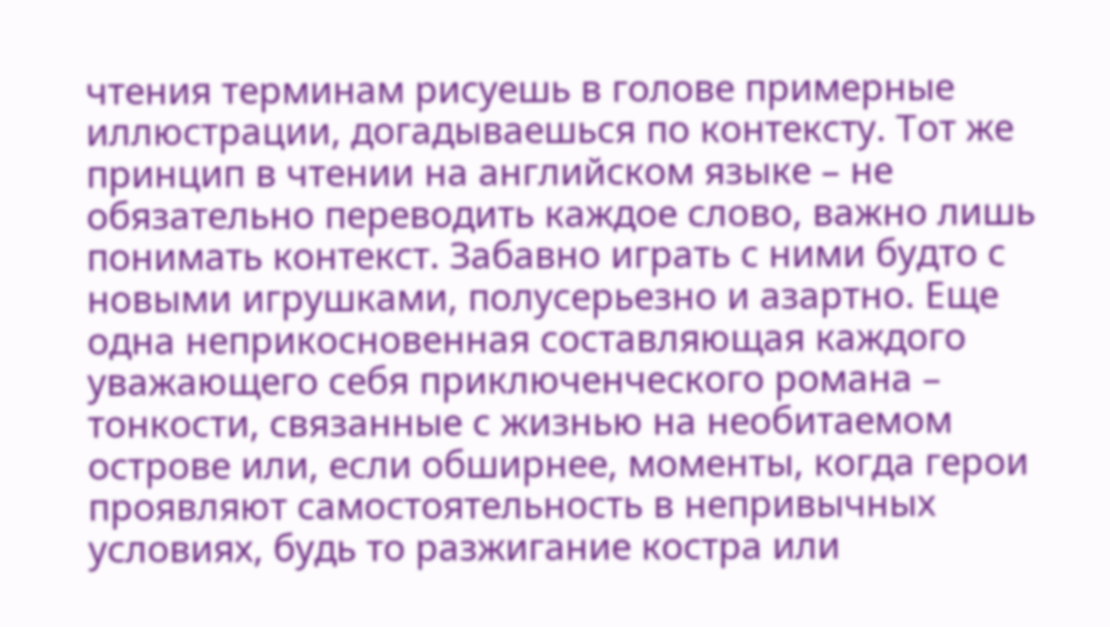чтения терминам рисуешь в голове примерные иллюстрации, догадываешься по контексту. Тот же принцип в чтении на английском языке – не обязательно переводить каждое слово, важно лишь понимать контекст. Забавно играть с ними будто с новыми игрушками, полусерьезно и азартно. Еще одна неприкосновенная составляющая каждого уважающего себя приключенческого романа – тонкости, связанные с жизнью на необитаемом острове или, если обширнее, моменты, когда герои проявляют самостоятельность в непривычных условиях, будь то разжигание костра или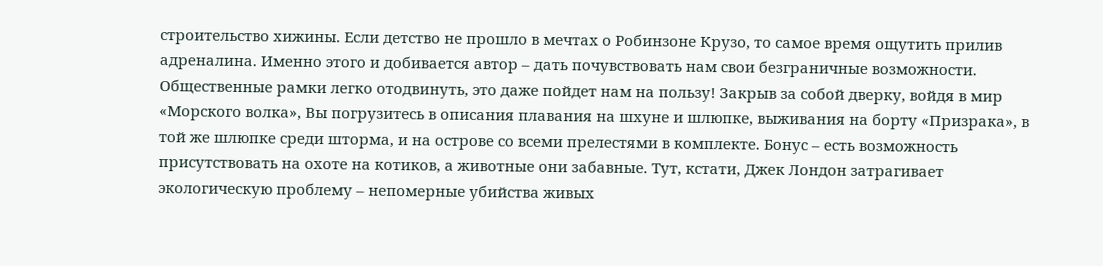строительство хижины. Если детство не прошло в мечтах о Робинзоне Крузо, то самое время ощутить прилив адреналина. Именно этого и добивается автор – дать почувствовать нам свои безграничные возможности. Общественные рамки легко отодвинуть, это даже пойдет нам на пользу! Закрыв за собой дверку, войдя в мир «Морского волка», Вы погрузитесь в описания плавания на шхуне и шлюпке, выживания на борту «Призрака», в той же шлюпке среди шторма, и на острове со всеми прелестями в комплекте. Бонус – есть возможность присутствовать на охоте на котиков, а животные они забавные. Тут, кстати, Джек Лондон затрагивает экологическую проблему – непомерные убийства живых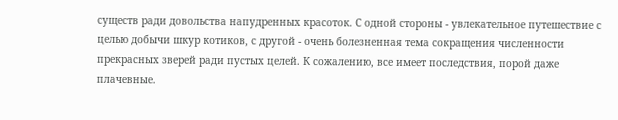существ ради довольства напудренных красоток. С одной стороны - увлекательное путешествие с целью добычи шкур котиков, с другой - очень болезненная тема сокращения численности прекрасных зверей ради пустых целей. К сожалению, все имеет последствия, порой даже плачевные.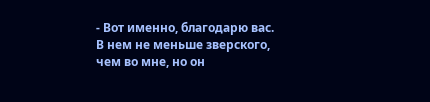- Вот именно, благодарю вас. В нем не меньше зверского, чем во мне, но он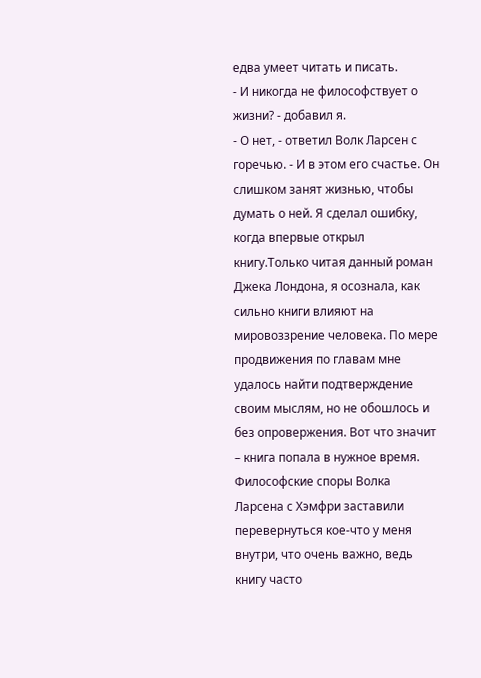едва умеет читать и писать.
- И никогда не философствует о жизни? - добавил я.
- О нет, - ответил Волк Ларсен с горечью. - И в этом его счастье. Он слишком занят жизнью, чтобы думать о ней. Я сделал ошибку, когда впервые открыл книгу.Только читая данный роман Джека Лондона, я осознала, как сильно книги влияют на мировоззрение человека. По мере продвижения по главам мне удалось найти подтверждение своим мыслям, но не обошлось и без опровержения. Вот что значит – книга попала в нужное время. Философские споры Волка Ларсена с Хэмфри заставили перевернуться кое-что у меня внутри, что очень важно, ведь книгу часто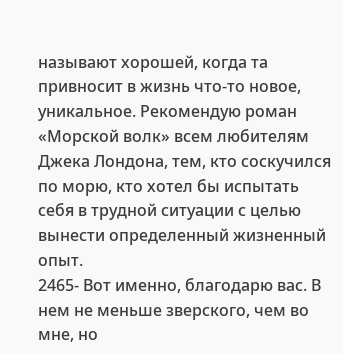называют хорошей, когда та привносит в жизнь что-то новое, уникальное. Рекомендую роман «Морской волк» всем любителям Джека Лондона, тем, кто соскучился по морю, кто хотел бы испытать себя в трудной ситуации с целью вынести определенный жизненный опыт.
2465- Вот именно, благодарю вас. В нем не меньше зверского, чем во мне, но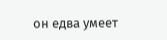он едва умеет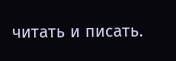читать и писать.